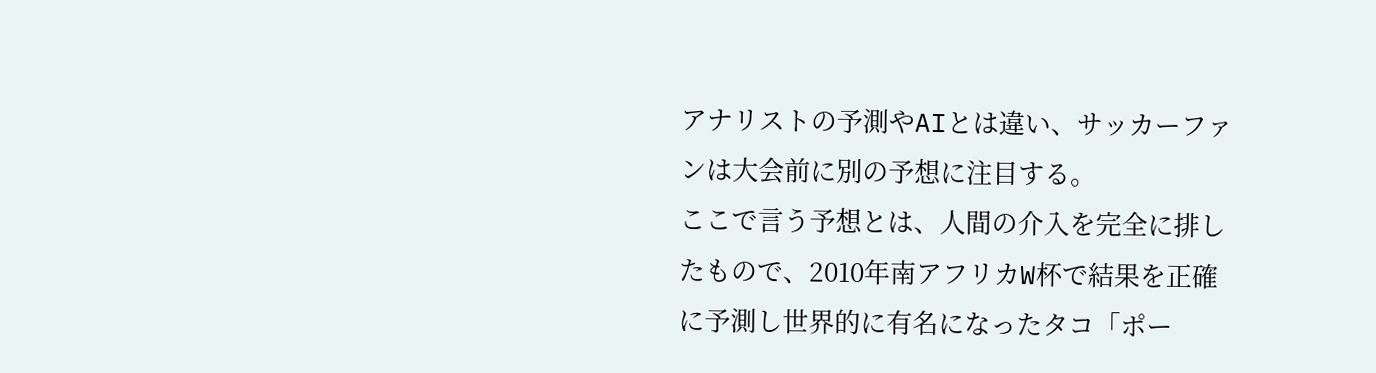アナリストの予測やAIとは違い、サッカーファンは大会前に別の予想に注目する。
ここで言う予想とは、人間の介入を完全に排したもので、2010年南アフリカW杯で結果を正確に予測し世界的に有名になったタコ「ポー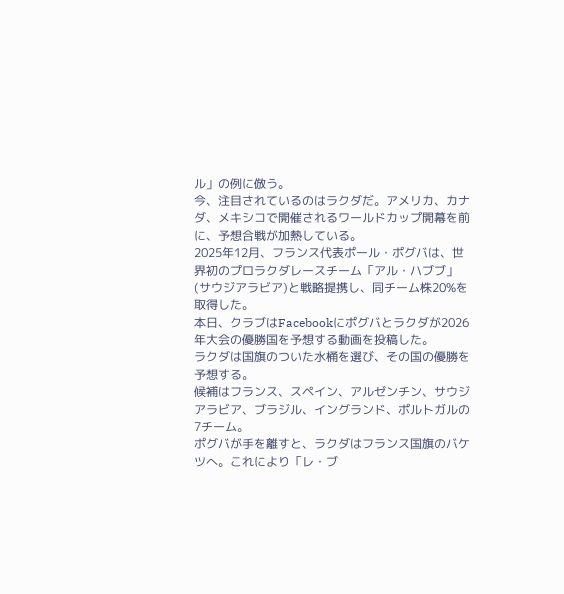ル」の例に倣う。
今、注目されているのはラクダだ。アメリカ、カナダ、メキシコで開催されるワールドカップ開幕を前に、予想合戦が加熱している。
2025年12月、フランス代表ポール・ポグバは、世界初のプロラクダレースチーム「アル・ハブブ」(サウジアラビア)と戦略提携し、同チーム株20%を取得した。
本日、クラブはFacebookにポグバとラクダが2026年大会の優勝国を予想する動画を投稿した。
ラクダは国旗のついた水桶を選び、その国の優勝を予想する。
候補はフランス、スペイン、アルゼンチン、サウジアラビア、ブラジル、イングランド、ポルトガルの7チーム。
ポグバが手を離すと、ラクダはフランス国旗のバケツへ。これにより「レ・ブ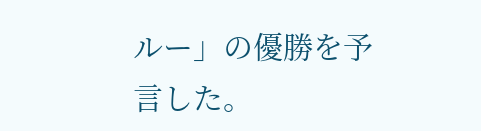ルー」の優勝を予言した。